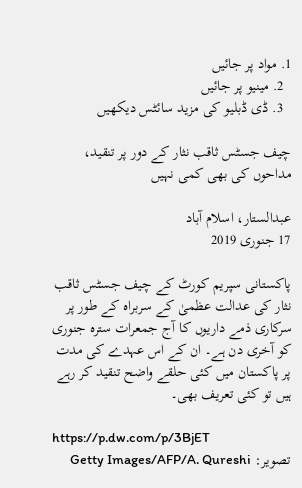1. مواد پر جائیں
  2. مینیو پر جائیں
  3. ڈی ڈبلیو کی مزید سائٹس دیکھیں

چیف جسٹس ثاقب نثار کے دور پر تنقید، مداحوں کی بھی کمی نہیں

عبدالستار، اسلام آباد
17 جنوری 2019

پاکستانی سپریم کورٹ کے چیف جسٹس ثاقب نثار کی عدالت عظمیٰ کے سربراہ کے طور پر سرکاری ذمے داریوں کا آج جمعرات سترہ جنوری کو آخری دن ہے۔ ان کے اس عہدے کی مدت پر پاکستان میں کئی حلقے واضح تنقید کر رہے ہیں تو کئی تعریف بھی۔

https://p.dw.com/p/3BjET
تصویر: Getty Images/AFP/A. Qureshi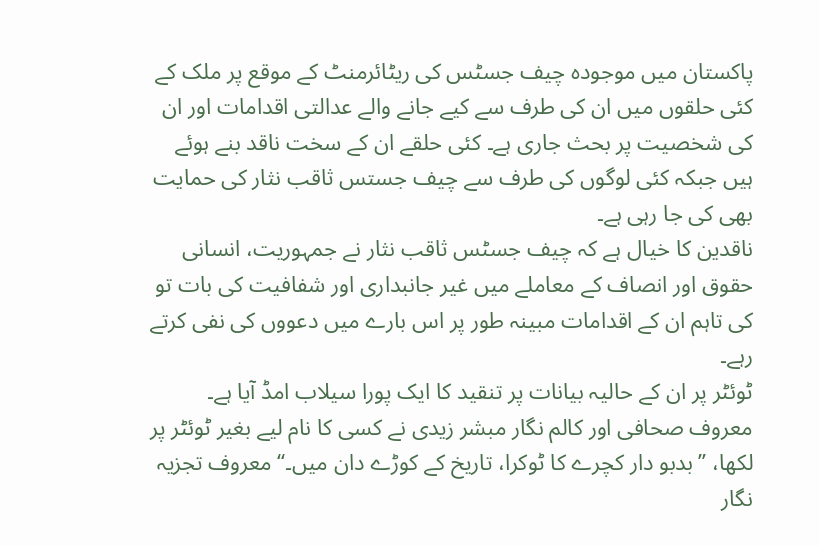پاکستان میں موجودہ چیف جسٹس کی ریٹائرمنٹ کے موقع پر ملک کے کئی حلقوں میں ان کی طرف سے کیے جانے والے عدالتی اقدامات اور ان کی شخصیت پر بحث جاری ہے۔ کئی حلقے ان کے سخت ناقد بنے ہوئے ہیں جبکہ کئی لوگوں کی طرف سے چیف جستس ثاقب نثار کی حمایت بھی کی جا رہی ہے۔
ناقدین کا خیال ہے کہ چیف جسٹس ثاقب نثار نے جمہوریت، انسانی حقوق اور انصاف کے معاملے میں غیر جانبداری اور شفافیت کی بات تو کی تاہم ان کے اقدامات مبینہ طور پر اس بارے میں دعووں کی نفی کرتے رہے۔
ٹوئٹر پر ان کے حالیہ بیانات پر تنقید کا ایک پورا سیلاب امڈ آیا ہے۔ معروف صحافی اور کالم نگار مبشر زیدی نے کسی کا نام لیے بغیر ٹوئٹر پر لکھا، ’’بدبو دار کچرے کا ٹوکرا، تاریخ کے کوڑے دان میں۔‘‘ معروف تجزیہ نگار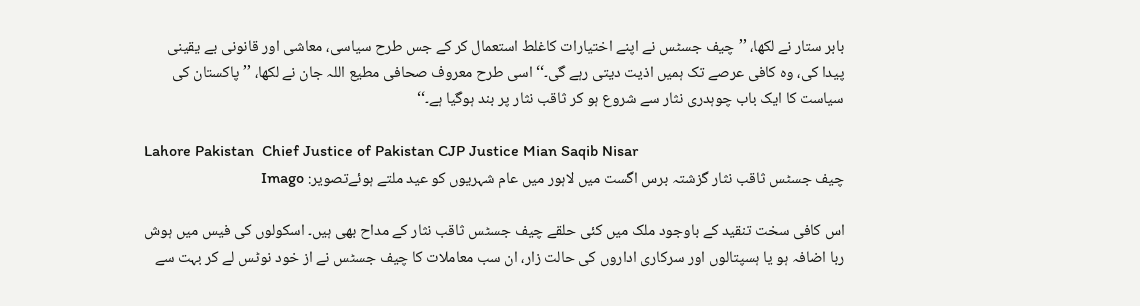بابر ستار نے لکھا، ’’چیف جسٹس نے اپنے اختیارات کاغلط استعمال کر کے جس طرح سیاسی، معاشی اور قانونی بے یقینی پیدا کی، وہ کافی عرصے تک ہمیں اذیت دیتی رہے گی۔‘‘ اسی طرح معروف صحافی مطیع اللہ جان نے لکھا، ’’پاکستان کی سیاست کا ایک باب چوہدری نثار سے شروع ہو کر ثاقب نثار پر بند ہوگیا ہے۔‘‘

Lahore Pakistan  Chief Justice of Pakistan CJP Justice Mian Saqib Nisar
چیف جسٹس ثاقب نثار گزشتہ برس اگست میں لاہور میں عام شہریوں کو عید ملتے ہوئےتصویر: Imago

اس کافی سخت تنقید کے باوجود ملک میں کئی حلقے چیف جسٹس ثاقب نثار کے مداح بھی ہیں۔ اسکولوں کی فیس میں ہوش ربا اضافہ ہو یا ہسپتالوں اور سرکاری اداروں کی حالت زار، ان سب معاملات کا چیف جسٹس نے از خود نوٹس لے کر بہت سے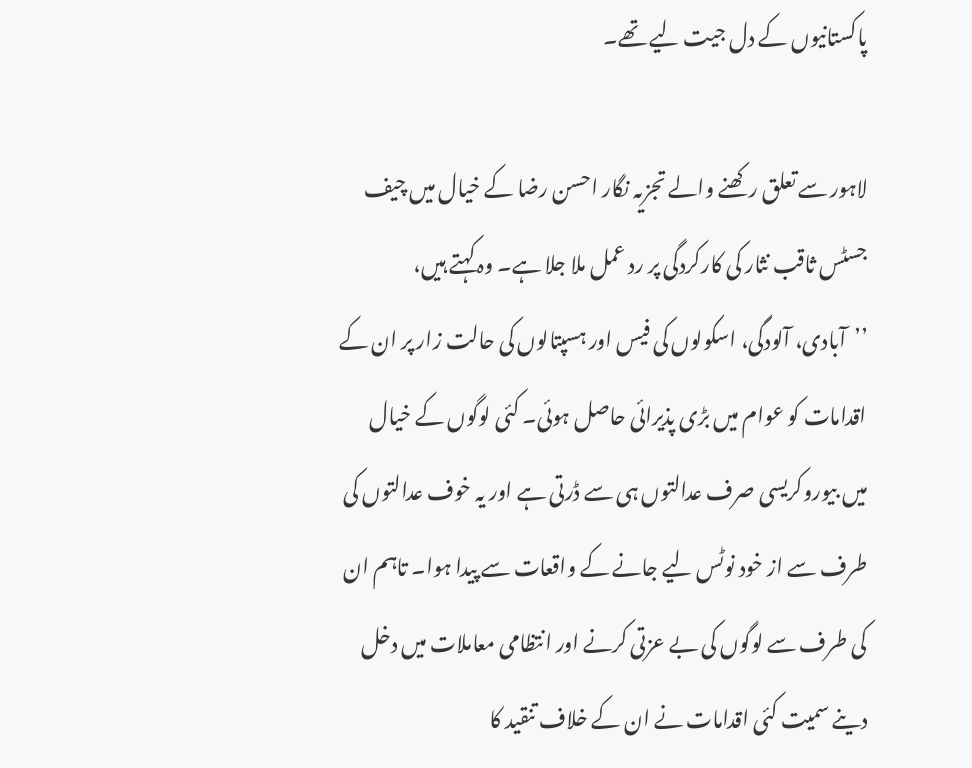پاکستانیوں کے دل جیت لیے تھے۔

لاہور سے تعلق رکھنے والے تجزیہ نگار احسن رضا کے خیال میں چیف جسٹس ثاقب نثار کی کارکردگی پر رد عمل ملا جلا ہے۔ وہ کہتے ہیں، ’’آبادی، آلودگی، اسکولوں کی فیس اور ہسپتالوں کی حالت زار پر ان کے اقدامات کو عوام میں بڑی پذیرائی حاصل ہوئی۔ کئی لوگوں کے خیال میں بیوروکریسی صرف عدالتوں ہی سے ڈرتی ہے اور یہ خوف عدالتوں کی طرف سے از خود نوٹس لیے جانے کے واقعات سے پیدا ہوا۔ تاہم ان کی طرف سے لوگوں کی بے عزتی کرنے اور انتظامی معاملات میں دخل دینے سمیت کئی اقدامات نے ان کے خلاف تنقید کا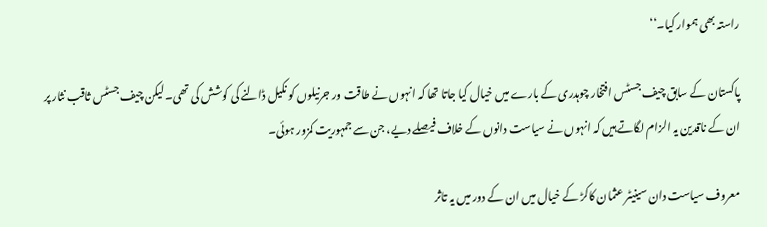راستہ بھی ہموار کیا۔‘‘

پاکستان کے سابق چیف جسٹس افتخار چوہدری کے بارے میں خیال کیا جاتا تھا کہ انہوں نے طاقت ور جرنیلوں کو نکیل ڈالنے کی کوشش کی تھی۔ لیکن چیف جسٹس ثاقب نثار پر ان کے ناقدین یہ الزام لگاتے ہیں کہ انہوں نے سیاست دانوں کے خلاف فیصلے دیے، جن سے جمہوریت کمزور ہوئی۔

معروف سیاست دان سینیٹر عثمان کاکڑ کے خیال میں ان کے دور میں یہ تاثر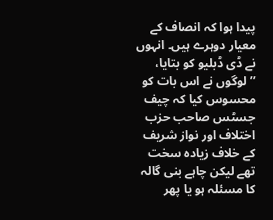پیدا ہوا کہ انصاف کے معیار دوہرے ہیں۔ انہوں نے ڈی ڈبلیو کو بتایا، ’’لوگوں نے اس بات کو محسوس کیا کہ چیف جسٹس صاحب حزب اختلاف اور نواز شریف کے خلاف زیادہ سخت تھے لیکن چاہے بنی گالہ کا مسئلہ ہو یا پھر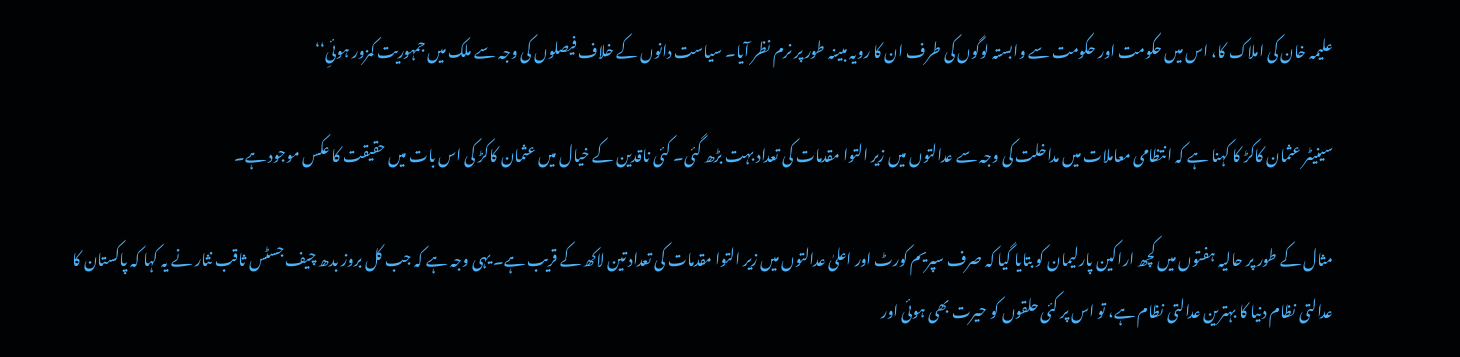علیمہ خان کی املاک کا، اس میں حکومت اور حکومت سے وابستہ لوگوں کی طرف ان کا رویہ مبینہ طور پر نرم نظر آیا۔ سیاست دانوں کے خلاف فیصلوں کی وجہ سے ملک میں جمہوریت کمزور ہوئیِ‘‘

سینیٹر عثمان کاکڑ کا کہنا ہے کہ انتظامی معاملات میں مداخلت کی وجہ سے عدالتوں میں زیر التوا مقدمات کی تعداد بہت بڑھ گئی۔ کئی ناقدین کے خیال میں عثمان کاکڑ کی اس بات میں حقیقت کا عکس موجود ہے۔

مثال کے طور پر حالیہ ہفتوں میں کچھ اراکین پارلیمان کو بتایا گیا کہ صرف سپریم کورٹ اور اعلیٰ عدالتوں میں زیر التوا مقدمات کی تعداد تین لاکھ کے قریب ہے۔ یہی وجہ ہے کہ جب کل بروز بدھ چیف جسٹس ثاقب نثار نے یہ کہا کہ پاکستان کا عدالتی نظام دنیا کا بہترین عدالتی نظام ہے، تو اس پر کئی حلقوں کو حیرت بھی ہوئی اور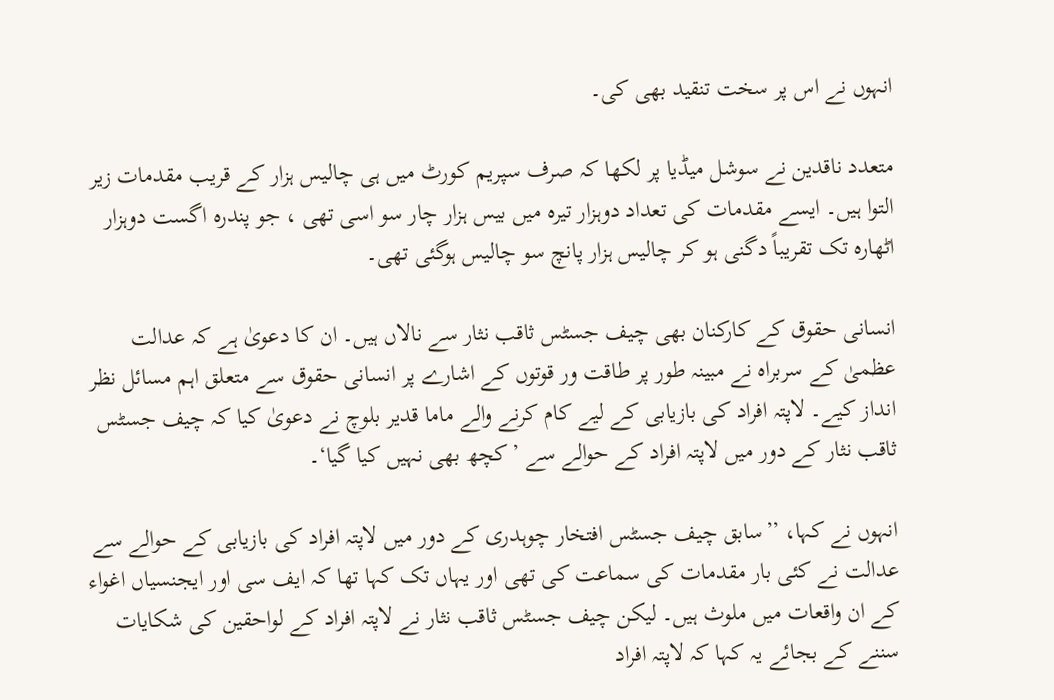انہوں نے اس پر سخت تنقید بھی کی۔

متعدد ناقدین نے سوشل میڈیا پر لکھا کہ صرف سپریم کورٹ میں ہی چالیس ہزار کے قریب مقدمات زیر التوا ہیں۔ ایسے مقدمات کی تعداد دوہزار تیرہ میں بیس ہزار چار سو اسی تھی ، جو پندرہ اگست دوہزار اٹھارہ تک تقریباً دگنی ہو کر چالیس ہزار پانچ سو چالیس ہوگئی تھی۔

انسانی حقوق کے کارکنان بھی چیف جسٹس ثاقب نثار سے نالاں ہیں۔ ان کا دعویٰ ہے کہ عدالت عظمیٰ کے سربراہ نے مبینہ طور پر طاقت ور قوتوں کے اشارے پر انسانی حقوق سے متعلق اہم مسائل نظر انداز کیے۔ لاپتہ افراد کی بازیابی کے لیے کام کرنے والے ماما قدیر بلوچ نے دعویٰ کیا کہ چیف جسٹس ثاقب نثار کے دور میں لاپتہ افراد کے حوالے سے ’کچھ بھی نہیں کیا گیا‘۔

انہوں نے کہا، ’’سابق چیف جسٹس افتخار چوہدری کے دور میں لاپتہ افراد کی بازیابی کے حوالے سے عدالت نے کئی بار مقدمات کی سماعت کی تھی اور یہاں تک کہا تھا کہ ایف سی اور ایجنسیاں اغواء کے ان واقعات میں ملوث ہیں۔ لیکن چیف جسٹس ثاقب نثار نے لاپتہ افراد کے لواحقین کی شکایات سننے کے بجائے یہ کہا کہ لاپتہ افراد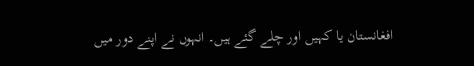افغانستان یا کہیں اور چلے گئے ہیں۔ انہوں نے اپنے دور میں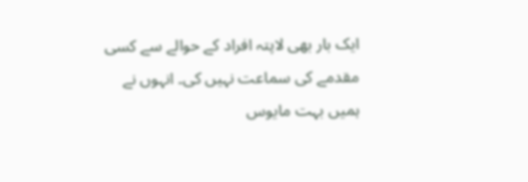ایک بار بھی لاپتہ افراد کے حوالے سے کسی مقدمے کی سماعت نہیں کی۔ انہوں نے ہمیں بہت مایوس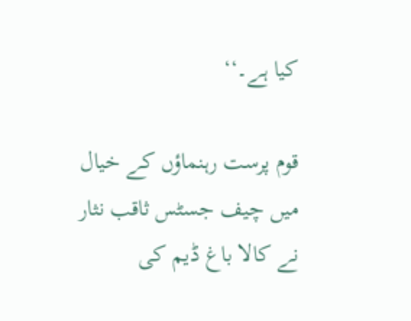کیا ہے۔‘‘

قوم پرست رہنماؤں کے خیال میں چیف جسٹس ثاقب نثار نے کالا باغ ڈیم کی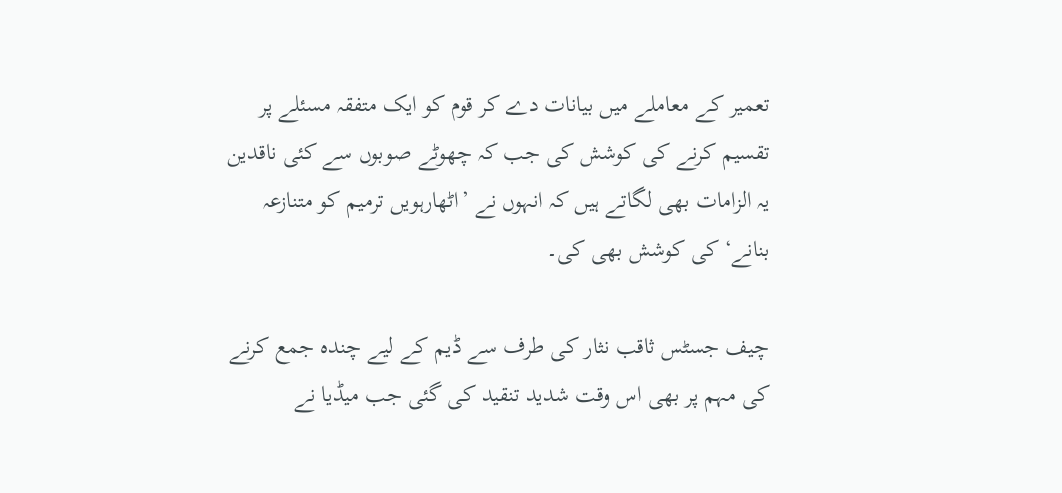تعمیر کے معاملے میں بیانات دے کر قوم کو ایک متفقہ مسئلے پر تقسیم کرنے کی کوشش کی جب کہ چھوٹے صوبوں سے کئی ناقدین یہ الزامات بھی لگاتے ہیں کہ انہوں نے ’اٹھارہویں ترمیم کو متنازعہ بنانے‘ کی کوشش بھی کی۔

چیف جسٹس ثاقب نثار کی طرف سے ڈیم کے لیے چندہ جمع کرنے کی مہم پر بھی اس وقت شدید تنقید کی گئی جب میڈیا نے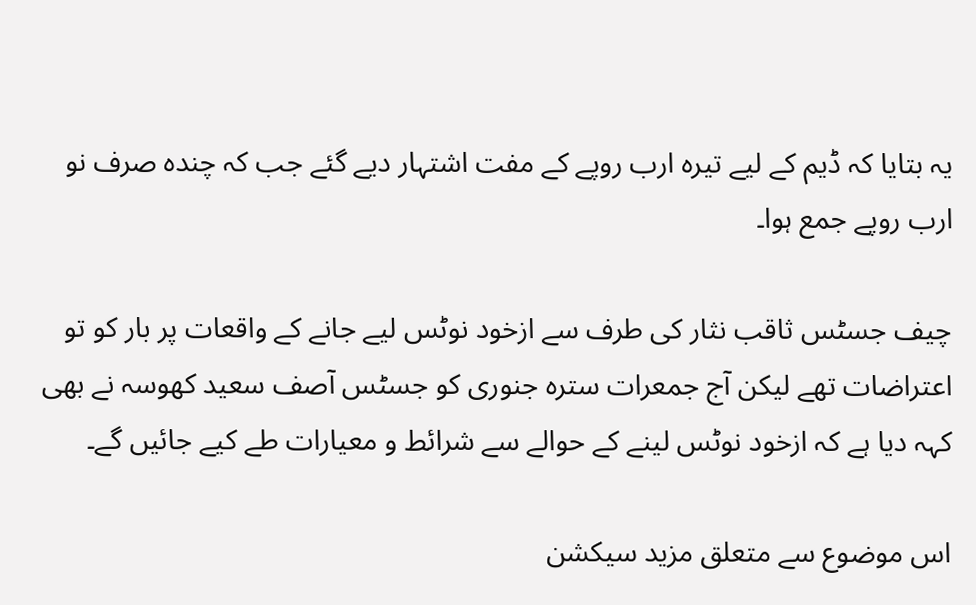یہ بتایا کہ ڈیم کے لیے تیرہ ارب روپے کے مفت اشتہار دیے گئے جب کہ چندہ صرف نو ارب روپے جمع ہوا۔

چیف جسٹس ثاقب نثار کی طرف سے ازخود نوٹس لیے جانے کے واقعات پر بار کو تو اعتراضات تھے لیکن آج جمعرات سترہ جنوری کو جسٹس آصف سعید کھوسہ نے بھی کہہ دیا ہے کہ ازخود نوٹس لینے کے حوالے سے شرائط و معیارات طے کیے جائیں گے۔

اس موضوع سے متعلق مزید سیکشن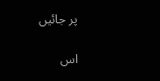پر جائیں

اس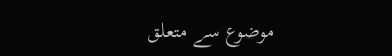موضوع سے متعلق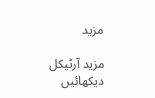مزید

مزید آرٹیکل دیکھائیں